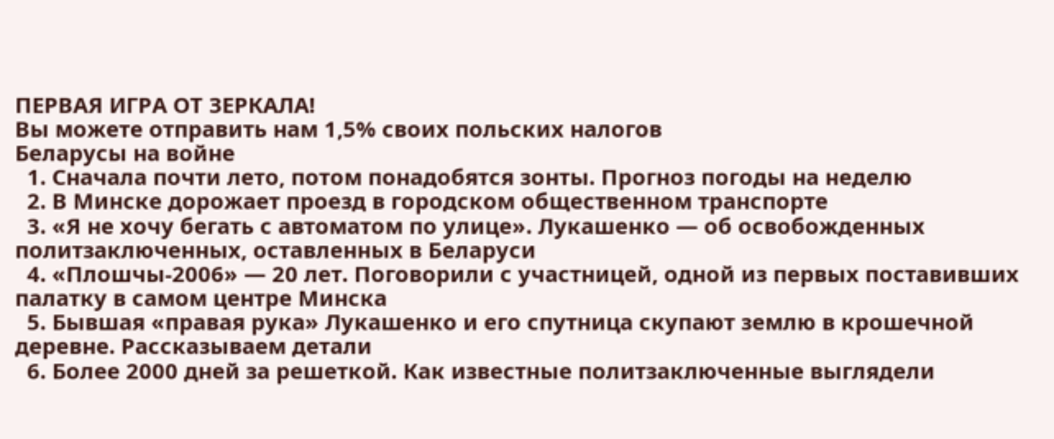ПЕРВАЯ ИГРА ОТ ЗЕРКАЛА!
Вы можете отправить нам 1,5% своих польских налогов
Беларусы на войне
  1. Сначала почти лето, потом понадобятся зонты. Прогноз погоды на неделю
  2. В Минске дорожает проезд в городском общественном транспорте
  3. «Я не хочу бегать с автоматом по улице». Лукашенко — об освобожденных политзаключенных, оставленных в Беларуси
  4. «Плошчы-2006» — 20 лет. Поговорили с участницей, одной из первых поставивших палатку в самом центре Минска
  5. Бывшая «правая рука» Лукашенко и его спутница скупают землю в крошечной деревне. Рассказываем детали
  6. Более 2000 дней за решеткой. Как известные политзаключенные выглядели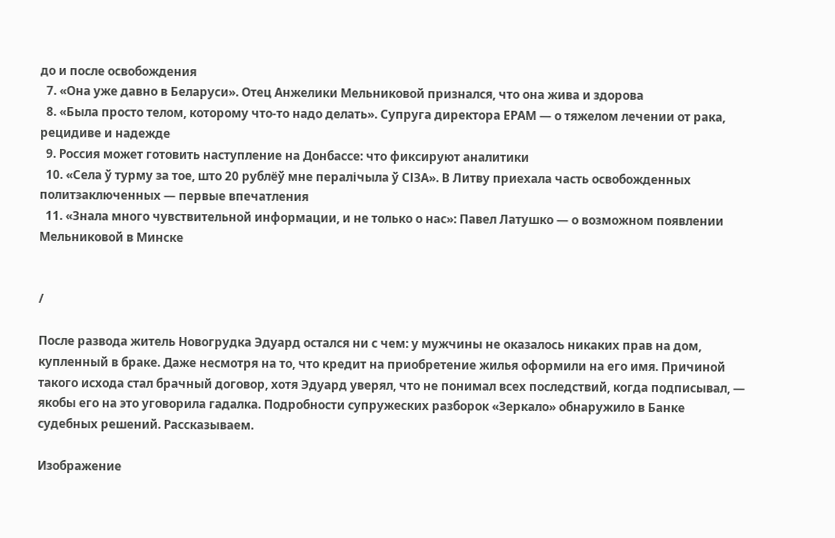до и после освобождения
  7. «Она уже давно в Беларуси». Отец Анжелики Мельниковой признался, что она жива и здорова
  8. «Была просто телом, которому что-то надо делать». Супруга директора ЕРАМ — о тяжелом лечении от рака, рецидиве и надежде
  9. Россия может готовить наступление на Донбассе: что фиксируют аналитики
  10. «Села ў турму за тое, што 20 рублёў мне пералічыла ў СІЗА». В Литву приехала часть освобожденных политзаключенных — первые впечатления
  11. «Знала много чувствительной информации, и не только о нас»: Павел Латушко — о возможном появлении Мельниковой в Минске


/

После развода житель Новогрудка Эдуард остался ни с чем: у мужчины не оказалось никаких прав на дом, купленный в браке. Даже несмотря на то, что кредит на приобретение жилья оформили на его имя. Причиной такого исхода стал брачный договор, хотя Эдуард уверял, что не понимал всех последствий, когда подписывал, — якобы его на это уговорила гадалка. Подробности супружеских разборок «Зеркало» обнаружило в Банке судебных решений. Рассказываем.

Изображение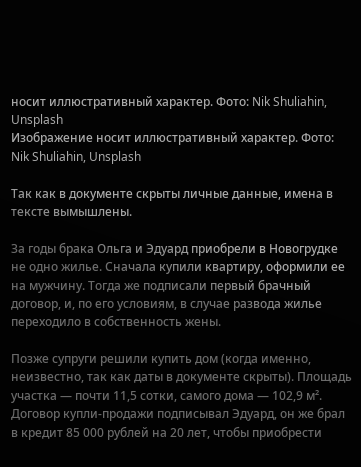носит иллюстративный характер. Фото: Nik Shuliahin, Unsplash
Изображение носит иллюстративный характер. Фото: Nik Shuliahin, Unsplash

Так как в документе скрыты личные данные, имена в тексте вымышлены.

За годы брака Ольга и Эдуард приобрели в Новогрудке не одно жилье. Сначала купили квартиру, оформили ее на мужчину. Тогда же подписали первый брачный договор, и, по его условиям, в случае развода жилье переходило в собственность жены.

Позже супруги решили купить дом (когда именно, неизвестно, так как даты в документе скрыты). Площадь участка — почти 11,5 сотки, самого дома — 102,9 м². Договор купли-продажи подписывал Эдуард, он же брал в кредит 85 000 рублей на 20 лет, чтобы приобрести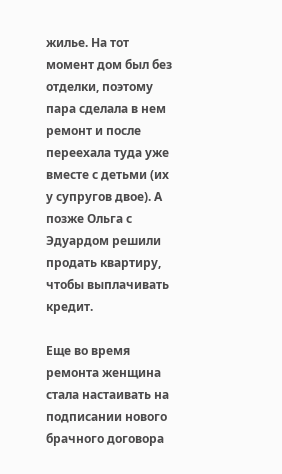жилье. На тот момент дом был без отделки, поэтому пара сделала в нем ремонт и после переехала туда уже вместе с детьми (их у супругов двое). А позже Ольга с Эдуардом решили продать квартиру, чтобы выплачивать кредит.

Еще во время ремонта женщина стала настаивать на подписании нового брачного договора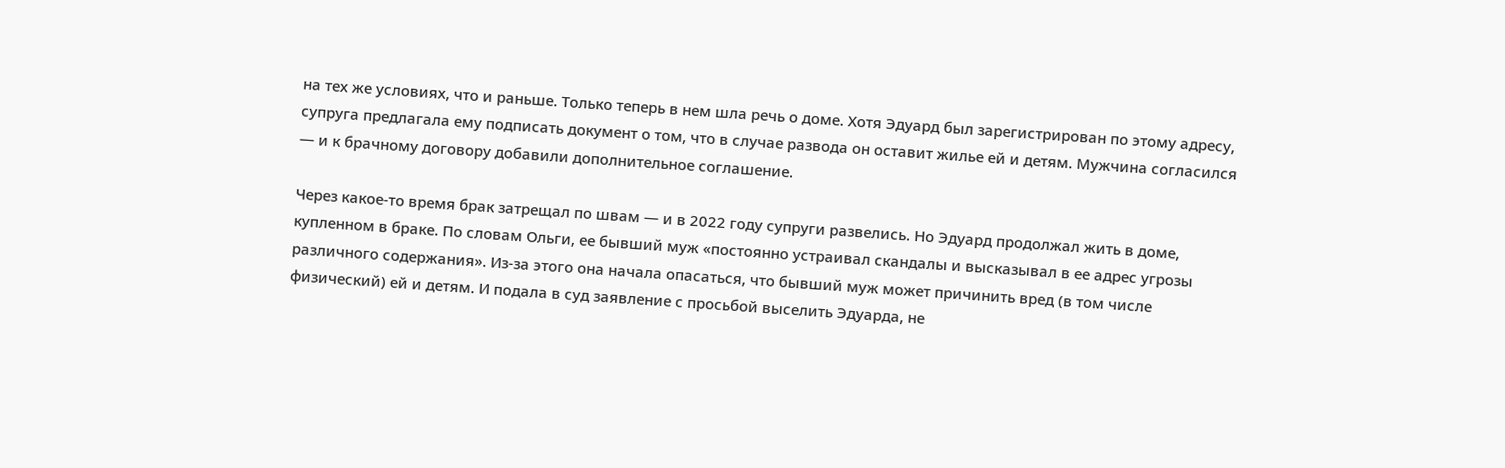на тех же условиях, что и раньше. Только теперь в нем шла речь о доме. Хотя Эдуард был зарегистрирован по этому адресу, супруга предлагала ему подписать документ о том, что в случае развода он оставит жилье ей и детям. Мужчина согласился — и к брачному договору добавили дополнительное соглашение.

Через какое-то время брак затрещал по швам — и в 2022 году супруги развелись. Но Эдуард продолжал жить в доме, купленном в браке. По словам Ольги, ее бывший муж «постоянно устраивал скандалы и высказывал в ее адрес угрозы различного содержания». Из-за этого она начала опасаться, что бывший муж может причинить вред (в том числе физический) ей и детям. И подала в суд заявление с просьбой выселить Эдуарда, не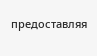предоставляя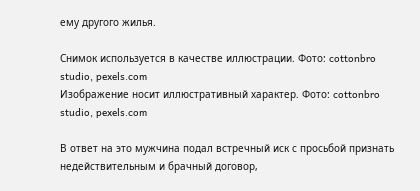ему другого жилья.

Снимок используется в качестве иллюстрации. Фото: cottonbro studio, pexels.com
Изображение носит иллюстративный характер. Фото: cottonbro studio, pexels.com

В ответ на это мужчина подал встречный иск с просьбой признать недействительным и брачный договор,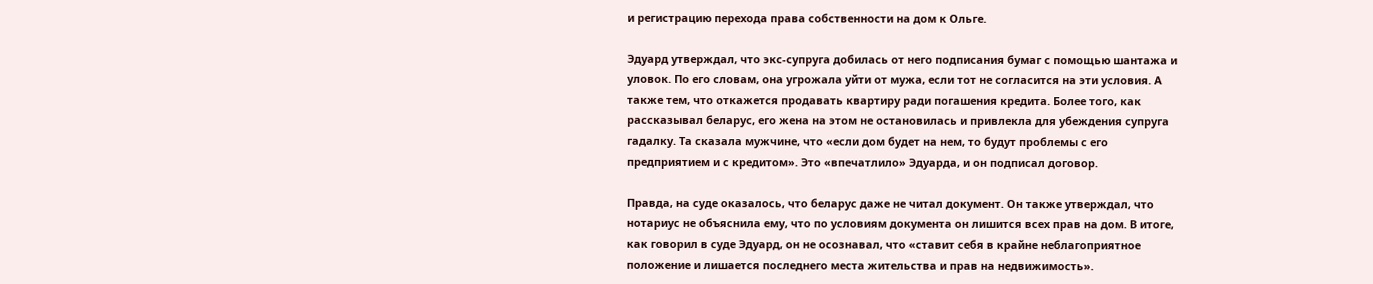и регистрацию перехода права собственности на дом к Ольге.

Эдуард утверждал, что экс-супруга добилась от него подписания бумаг с помощью шантажа и уловок. По его словам, она угрожала уйти от мужа, если тот не согласится на эти условия. А также тем, что откажется продавать квартиру ради погашения кредита. Более того, как рассказывал беларус, его жена на этом не остановилась и привлекла для убеждения супруга гадалку. Та сказала мужчине, что «если дом будет на нем, то будут проблемы с его предприятием и с кредитом». Это «впечатлило» Эдуарда, и он подписал договор.

Правда, на суде оказалось, что беларус даже не читал документ. Он также утверждал, что нотариус не объяснила ему, что по условиям документа он лишится всех прав на дом. В итоге, как говорил в суде Эдуард, он не осознавал, что «ставит себя в крайне неблагоприятное положение и лишается последнего места жительства и прав на недвижимость».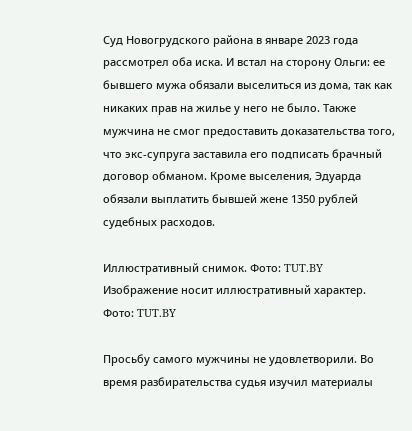Суд Новогрудского района в январе 2023 года рассмотрел оба иска. И встал на сторону Ольги: ее бывшего мужа обязали выселиться из дома, так как никаких прав на жилье у него не было. Также мужчина не смог предоставить доказательства того, что экс-супруга заставила его подписать брачный договор обманом. Кроме выселения, Эдуарда обязали выплатить бывшей жене 1350 рублей судебных расходов.

Иллюстративный снимок. Фото: TUT.BY
Изображение носит иллюстративный характер. Фото: TUT.BY

Просьбу самого мужчины не удовлетворили. Во время разбирательства судья изучил материалы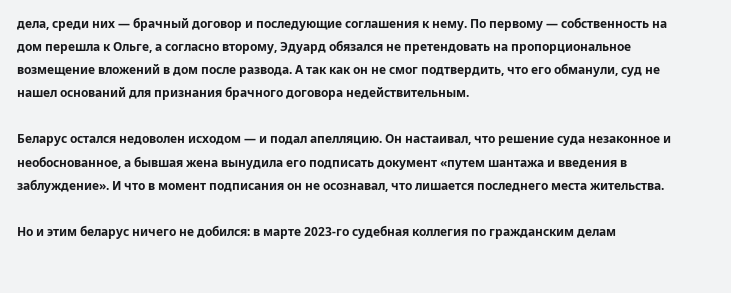дела, среди них — брачный договор и последующие соглашения к нему. По первому — собственность на дом перешла к Ольге, а согласно второму, Эдуард обязался не претендовать на пропорциональное возмещение вложений в дом после развода. А так как он не смог подтвердить, что его обманули, суд не нашел оснований для признания брачного договора недействительным.

Беларус остался недоволен исходом — и подал апелляцию. Он настаивал, что решение суда незаконное и необоснованное, а бывшая жена вынудила его подписать документ «путем шантажа и введения в заблуждение». И что в момент подписания он не осознавал, что лишается последнего места жительства.

Но и этим беларус ничего не добился: в марте 2023-го судебная коллегия по гражданским делам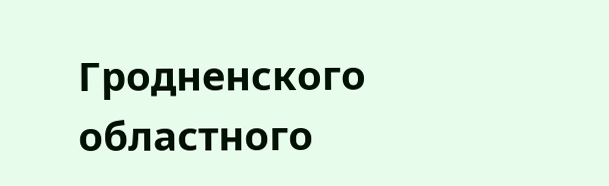Гродненского областного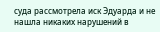суда рассмотрела иск Эдуарда и не нашла никаких нарушений в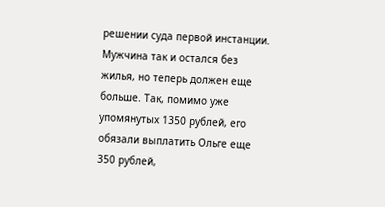решении суда первой инстанции. Мужчина так и остался без жилья, но теперь должен еще больше. Так, помимо уже упомянутых 1350 рублей, его обязали выплатить Ольге еще 350 рублей,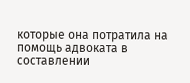которые она потратила на помощь адвоката в составлении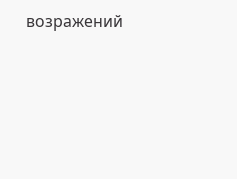возражений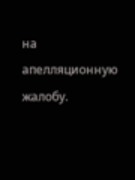на апелляционную жалобу.